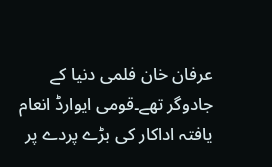عرفان خان فلمی دنیا کے جادوگر تھے۔قومی ایوارڈ انعام یافتہ اداکار کی بڑے پردے پر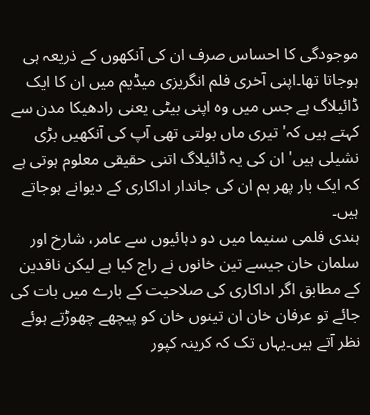موجودگی کا احساس صرف ان کی آنکھوں کے ذریعہ ہی ہوجاتا تھا۔اپنی آخری فلم انگریزی میڈیم میں ان کا ایک ڈائیلاگ ہے جس میں وہ اپنی بیٹی یعنی رادھیکا مدن سے کہتے ہیں کہ' تیری ماں بولتی تھی آپ کی آنکھیں بڑی نشیلی ہیں' ان کی یہ ڈائیلاگ اتنی حقیقی معلوم ہوتی ہے کہ ایک بار پھر ہم ان کی جاندار اداکاری کے دیوانے ہوجاتے ہیں۔
ہندی فلمی سنیما میں دو دہائیوں سے عامر، شارخ اور سلمان خان جیسے تین خانوں نے راج کیا ہے لیکن ناقدین کے مطابق اگر اداکاری کی صلاحیت کے بارے میں بات کی جائے تو عرفان خان ان تینوں خان کو پیچھے چھوڑتے ہوئے نظر آتے ہیں۔یہاں تک کہ کرینہ کپور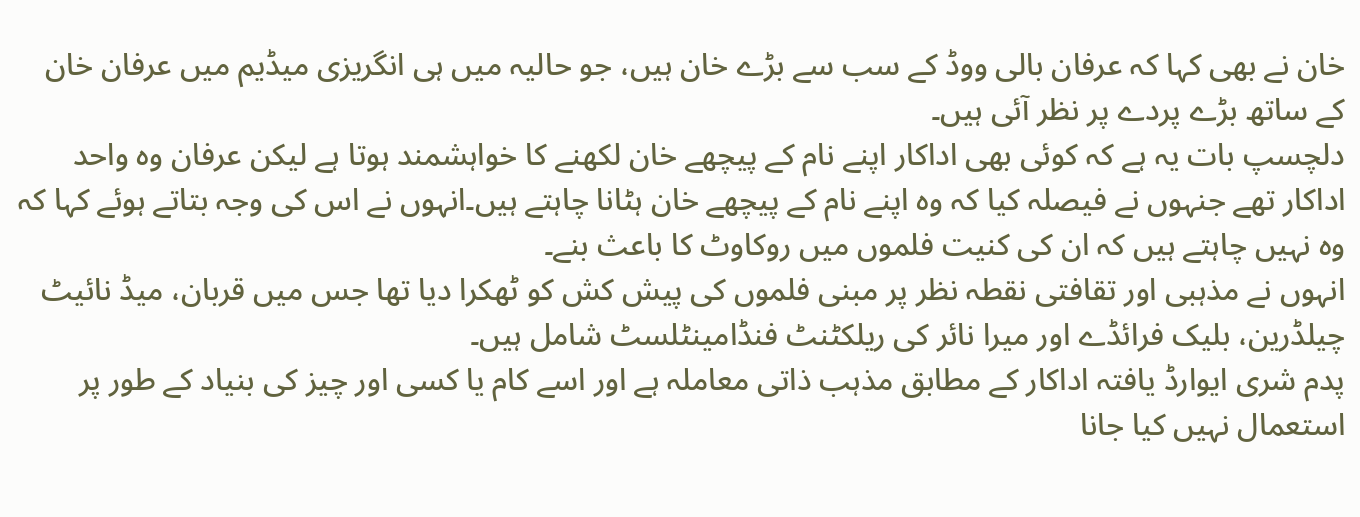خان نے بھی کہا کہ عرفان بالی ووڈ کے سب سے بڑے خان ہیں، جو حالیہ میں ہی انگریزی میڈیم میں عرفان خان کے ساتھ بڑے پردے پر نظر آئی ہیں۔
دلچسپ بات یہ ہے کہ کوئی بھی اداکار اپنے نام کے پیچھے خان لکھنے کا خواہشمند ہوتا ہے لیکن عرفان وہ واحد اداکار تھے جنہوں نے فیصلہ کیا کہ وہ اپنے نام کے پیچھے خان ہٹانا چاہتے ہیں۔انہوں نے اس کی وجہ بتاتے ہوئے کہا کہ وہ نہیں چاہتے ہیں کہ ان کی کنیت فلموں میں روکاوٹ کا باعث بنے۔
انہوں نے مذہبی اور تقافتی نقطہ نظر پر مبنی فلموں کی پیش کش کو ٹھکرا دیا تھا جس میں قربان، میڈ نائیٹ چیلڈرین، بلیک فرائڈے اور میرا نائر کی ریلکٹنٹ فنڈامینٹلسٹ شامل ہیں۔
پدم شری ایوارڈ یافتہ اداکار کے مطابق مذہب ذاتی معاملہ ہے اور اسے کام یا کسی اور چیز کی بنیاد کے طور پر استعمال نہیں کیا جانا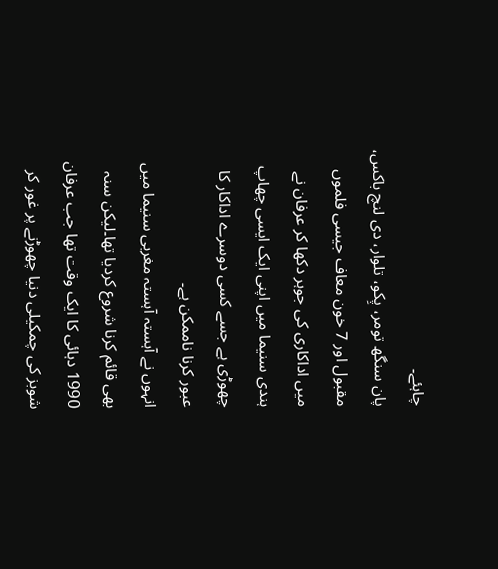چاہئے۔
پان سنگھ تومر، پِکو، تلوار، دی لنچ باکس، مقبول اور 7 خون معاف جیسی فلموں میں اداکاری کی جوہر دکھا کر عرفان نے ہندی سنیما میں اپنی ایک ایسی چھاپ چھوڑی ہے جسے کسی دوسرے اداکار کا عبور کرنا ناممکن ہے۔
انہوں نے آہستہ آہستہ مغربی سنیما میں بھی قائم کرنا شروع کردیا تھا۔لیکن سنہ 1990 دہائی کا ایک وقت تھا جب عرفان شوبز کی چمکیلی دنیا چھوڑنے پر غور کر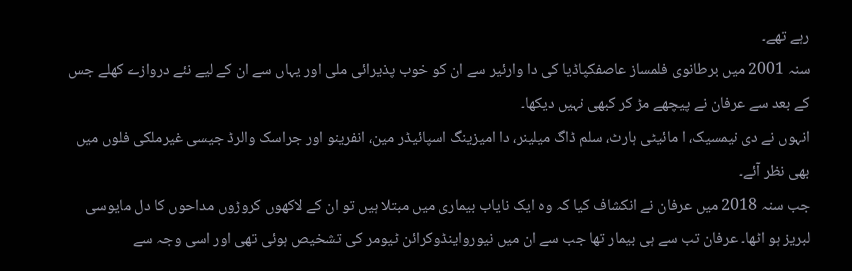رہے تھے۔
سنہ 2001 میں برطانوی فلمساز عاصفکپاڈیا کی دا وارئیر سے ان کو خوب پذیرائی ملی اور یہاں سے ان کے لیے نئے دروازے کھلے جس کے بعد سے عرفان نے پیچھے مڑ کر کبھی نہیں دیکھا۔
انہوں نے دی نیمسیک، ا مائیٹی ہارٹ، سلم ڈاگ میلینر، دا امیزینگ اسپائیڈر مین، انفرینو اور جراسک والرڈ جیسی غیرملکی فلوں میں بھی نظر آئے۔
جب سنہ 2018 میں عرفان نے انکشاف کیا کہ وہ ایک نایاب بیماری میں مبتلا ہیں تو ان کے لاکھوں کروڑوں مداحوں کا دل مایوسی لبریز ہو اٹھا۔ عرفان تب سے ہی بیمار تھا جب سے ان میں نیورواینڈوکرائن ٹیومر کی تشخیص ہوئی تھی اور اسی وجہ سے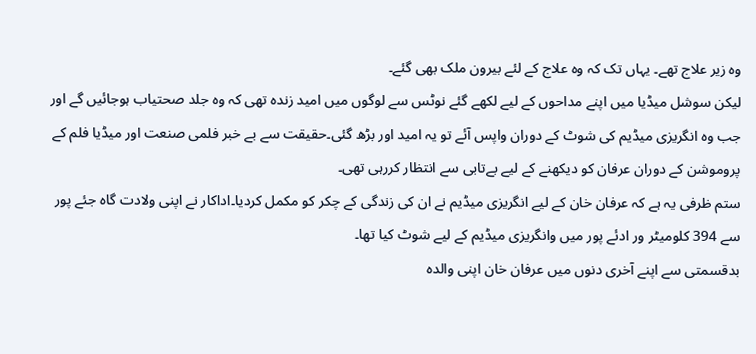وہ زیر علاج تھے۔ یہاں تک کہ وہ علاج کے لئے بیرون ملک بھی گئے۔
لیکن سوشل میڈیا میں اپنے مداحوں کے لیے لکھے گئے نوٹس سے لوگوں میں امید زندہ تھی کہ وہ جلد صحتیاب ہوجائیں گے اور جب وہ انگریزی میڈیم کی شوٹ کے دوران واپس آئے تو یہ امید اور بڑھ گئی۔حقیقت سے بے خبر فلمی صنعت اور میڈیا فلم کے پروموشن کے دوران عرفان کو دیکھنے کے لیے بےتابی سے انتظار کررہی تھی۔
ستم ظرفی یہ ہے کہ عرفان خان کے لیے انگریزی میڈیم نے ان کی زندگی کے چکر کو مکمل کردیا۔اداکار نے اپنی ولادت گاہ جئے پور سے 394 کلومیٹر ور ادئے پور میں وانگریزی میڈیم کے لیے شوٹ کیا تھا۔
بدقسمتی سے اپنے آخری دنوں میں عرفان خان اپنی والدہ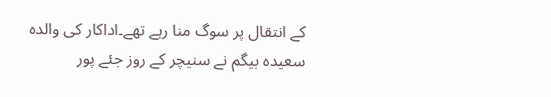کے انتقال پر سوگ منا رہے تھے۔اداکار کی والدہ سعیدہ بیگم نے سنیچر کے روز جئے پور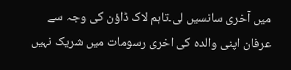میں آخری سانسیں لی۔تاہم لاک ڈاؤن کی وجہ سے عرفان اپنی والدہ کی اخری رسومات میں شریک نہیں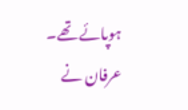ہوپائے تھے۔
عرفان نے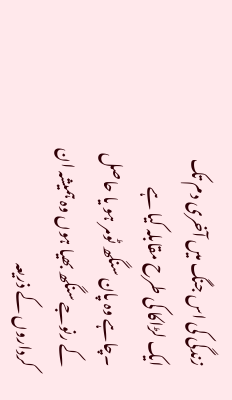زندگی کی اس جنگ میں آخری دم تک ایک لڑاکا کی طرح مقابلہ کیا ہے ۔چاہے وہ پان سنگھ ٹومر ہو یا حاصل کے رنوجے سنگھ بھیا ہوں وہ ہمیشہ ان کرداروں کے ذریعہ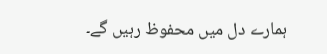ہمارے دل میں محفوظ رہیں گے۔